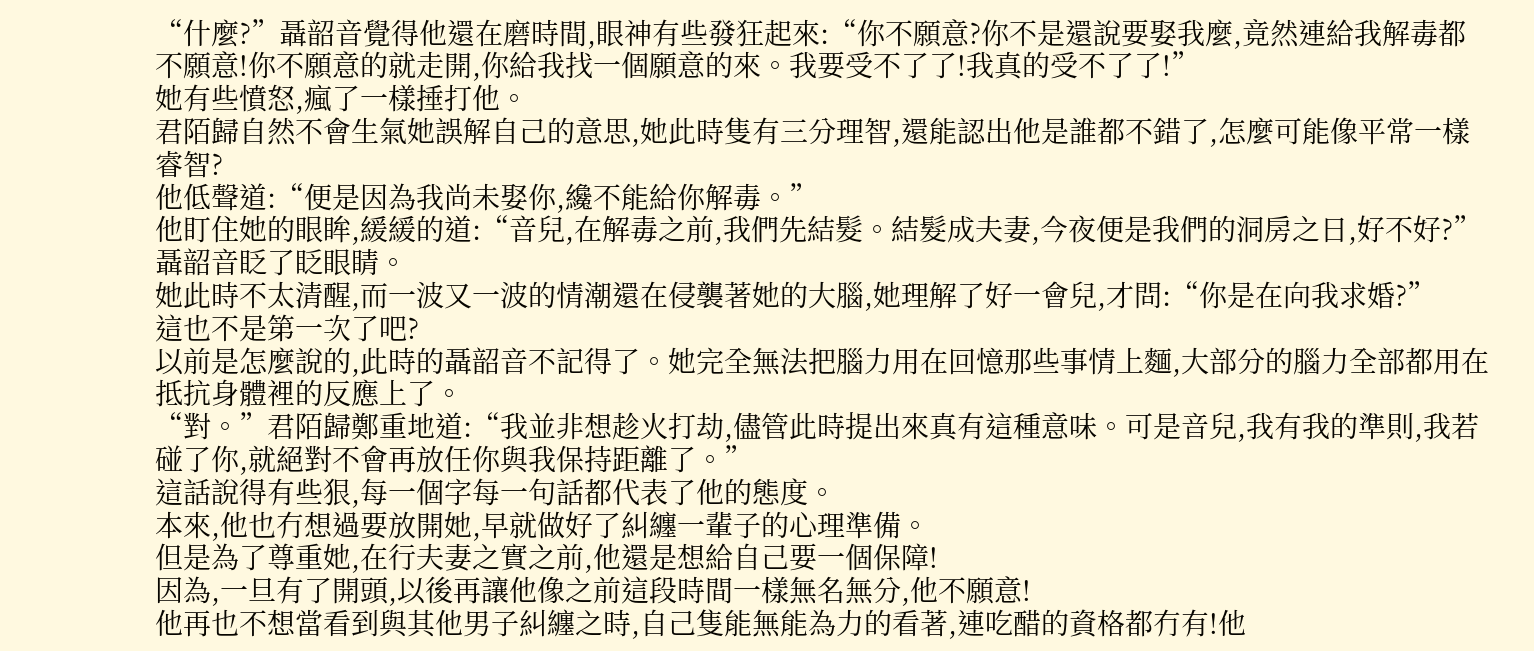“什麼?”聶韶音覺得他還在磨時間,眼神有些發狂起來:“你不願意?你不是還說要娶我麼,竟然連給我解毒都不願意!你不願意的就走開,你給我找一個願意的來。我要受不了了!我真的受不了了!”
她有些憤怒,瘋了一樣捶打他。
君陌歸自然不會生氣她誤解自己的意思,她此時隻有三分理智,還能認出他是誰都不錯了,怎麼可能像平常一樣睿智?
他低聲道:“便是因為我尚未娶你,纔不能給你解毒。”
他盯住她的眼眸,緩緩的道:“音兒,在解毒之前,我們先結髮。結髮成夫妻,今夜便是我們的洞房之日,好不好?”
聶韶音眨了眨眼睛。
她此時不太清醒,而一波又一波的情潮還在侵襲著她的大腦,她理解了好一會兒,才問:“你是在向我求婚?”
這也不是第一次了吧?
以前是怎麼說的,此時的聶韶音不記得了。她完全無法把腦力用在回憶那些事情上麵,大部分的腦力全部都用在抵抗身體裡的反應上了。
“對。”君陌歸鄭重地道:“我並非想趁火打劫,儘管此時提出來真有這種意味。可是音兒,我有我的準則,我若碰了你,就絕對不會再放任你與我保持距離了。”
這話說得有些狠,每一個字每一句話都代表了他的態度。
本來,他也冇想過要放開她,早就做好了糾纏一輩子的心理準備。
但是為了尊重她,在行夫妻之實之前,他還是想給自己要一個保障!
因為,一旦有了開頭,以後再讓他像之前這段時間一樣無名無分,他不願意!
他再也不想當看到與其他男子糾纏之時,自己隻能無能為力的看著,連吃醋的資格都冇有!他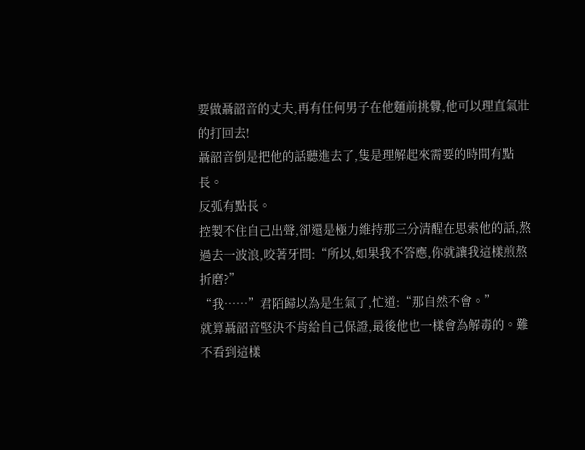要做聶韶音的丈夫,再有任何男子在他麵前挑釁,他可以理直氣壯的打回去!
聶韶音倒是把他的話聽進去了,隻是理解起來需要的時間有點長。
反弧有點長。
控製不住自己出聲,卻還是極力維持那三分清醒在思索他的話,熬過去一波浪,咬著牙問:“所以,如果我不答應,你就讓我這樣煎熬折磨?”
“我……”君陌歸以為是生氣了,忙道:“那自然不會。”
就算聶韶音堅決不肯給自己保證,最後他也一樣會為解毒的。難不看到這樣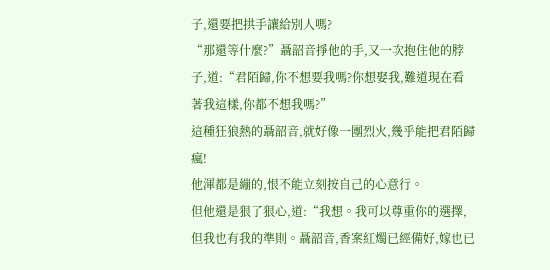子,還要把拱手讓給別人嗎?
“那還等什麼?”聶韶音掙他的手,又一次抱住他的脖子,道:“君陌歸,你不想要我嗎?你想娶我,難道現在看著我這樣,你都不想我嗎?”
這種狂狼熱的聶韶音,就好像一團烈火,幾乎能把君陌歸瘋!
他渾都是繃的,恨不能立刻按自己的心意行。
但他還是狠了狠心,道:“我想。我可以尊重你的選擇,但我也有我的準則。聶韶音,香案紅燭已經備好,嫁也已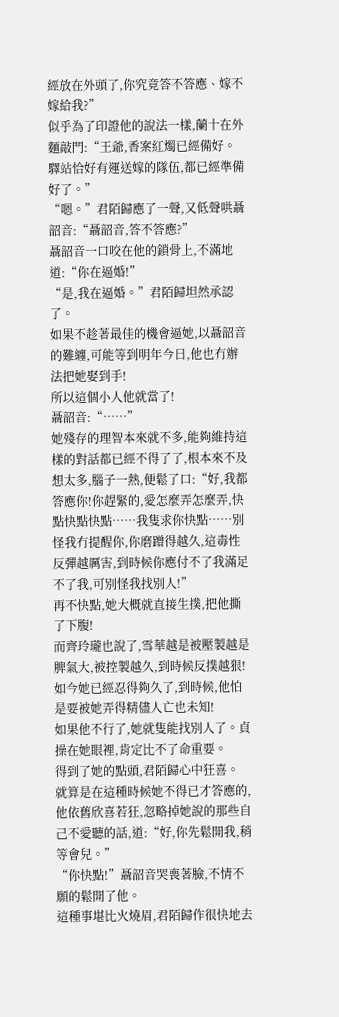經放在外頭了,你究竟答不答應、嫁不嫁給我?”
似乎為了印證他的說法一樣,蘭十在外麵敲門:“王爺,香案紅燭已經備好。驛站恰好有運送嫁的隊伍,都已經準備好了。”
“嗯。”君陌歸應了一聲,又低聲哄聶韶音:“聶韶音,答不答應?”
聶韶音一口咬在他的鎖骨上,不滿地道:“你在逼婚!”
“是,我在逼婚。”君陌歸坦然承認了。
如果不趁著最佳的機會逼她,以聶韶音的難纏,可能等到明年今日,他也冇辦法把她娶到手!
所以這個小人他就當了!
聶韶音:“……”
她殘存的理智本來就不多,能夠維持這樣的對話都已經不得了了,根本來不及想太多,腦子一熱,便鬆了口:“好,我都答應你!你趕緊的,愛怎麼弄怎麼弄,快點快點快點……我隻求你快點……別怪我冇提醒你,你磨蹭得越久,這毒性反彈越厲害,到時候你應付不了我滿足不了我,可別怪我找別人!”
再不快點,她大概就直接生撲,把他撕了下腹!
而齊玲瓏也說了,雪華越是被壓製越是脾氣大,被控製越久,到時候反撲越狠!
如今她已經忍得夠久了,到時候,他怕是要被她弄得精儘人亡也未知!
如果他不行了,她就隻能找別人了。貞操在她眼裡,肯定比不了命重要。
得到了她的點頭,君陌歸心中狂喜。
就算是在這種時候她不得已才答應的,他依舊欣喜若狂,忽略掉她說的那些自己不愛聽的話,道:“好,你先鬆開我,稍等會兒。”
“你快點!”聶韶音哭喪著臉,不情不願的鬆開了他。
這種事堪比火燒眉,君陌歸作很快地去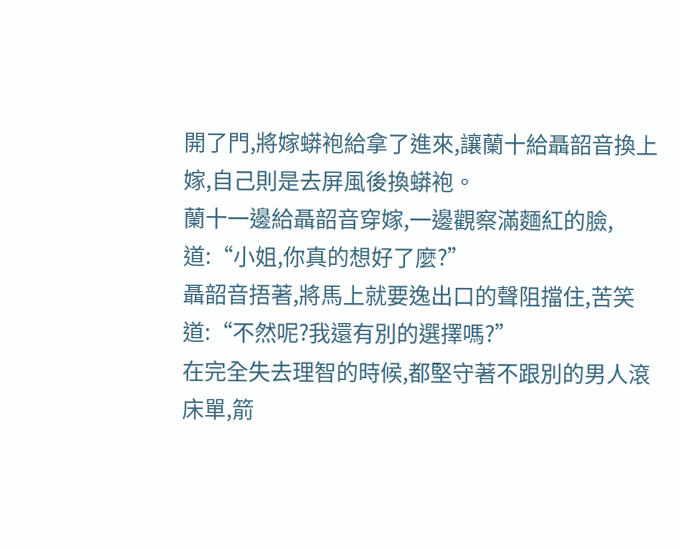開了門,將嫁蟒袍給拿了進來,讓蘭十給聶韶音換上嫁,自己則是去屏風後換蟒袍。
蘭十一邊給聶韶音穿嫁,一邊觀察滿麵紅的臉,道:“小姐,你真的想好了麼?”
聶韶音捂著,將馬上就要逸出口的聲阻擋住,苦笑道:“不然呢?我還有別的選擇嗎?”
在完全失去理智的時候,都堅守著不跟別的男人滾床單,箭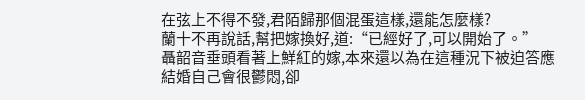在弦上不得不發,君陌歸那個混蛋這樣,還能怎麼樣?
蘭十不再說話,幫把嫁換好,道:“已經好了,可以開始了。”
聶韶音垂頭看著上鮮紅的嫁,本來還以為在這種況下被迫答應結婚自己會很鬱悶,卻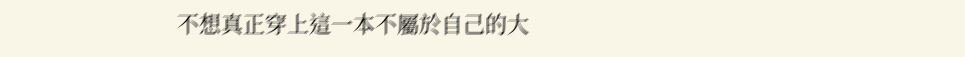不想真正穿上這一本不屬於自己的大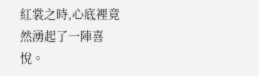紅裳之時,心底裡竟然湧起了一陣喜悅。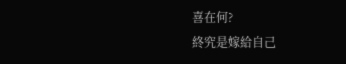喜在何?
終究是嫁給自己